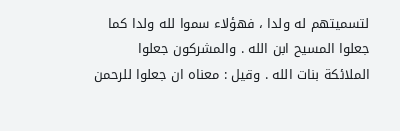لتسميتهم له ولدا ، فهؤلاء سموا لله ولدا كما جعلوا المسيح ابن الله . والمشركون جعلوا
الملائكة بنات الله . وقيل : معناه ان جعلوا للرحمن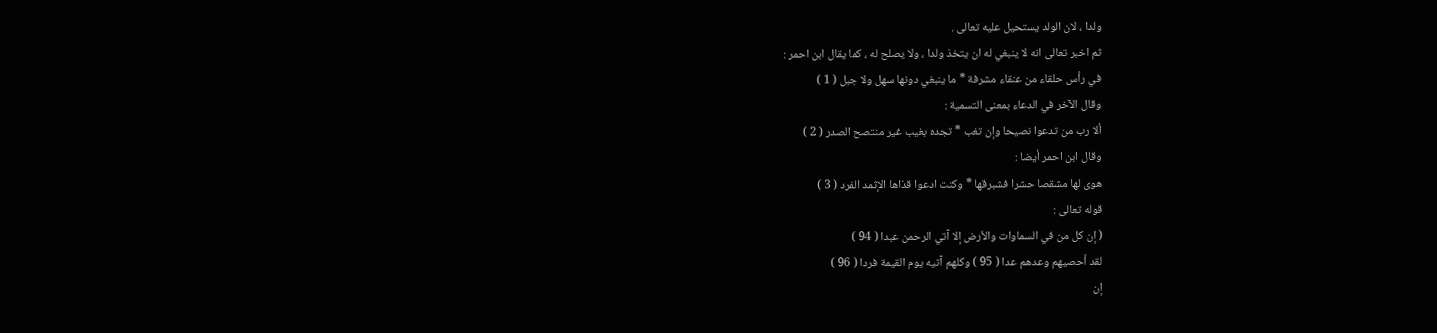ولدا ، لان الولد يستحيل عليه تعالى .
ثم اخبر تعالى انه لا ينبغي له ان يتخذ ولدا ، ولا يصلح له ، كما يقال ابن احمر :
في رأس حلقاء من عنقاء مشرفة * ما ينبغي دونها سهل ولا جبل ( 1 )
وقال الآخر في الدعاء بمعنى التسمية :
ألا رب من تدعوا نصيحا وإن تغب * تجده بغيب غير منتصح الصدر ( 2 )
وقال ابن احمر أيضا :
هوى لها مشقصا حشرا فشبرقها * وكنت ادعوا قذاها الإثمد الفرد ( 3 )
قوله تعالى :
( إن كل من في السماوات والأرض إلا آتي الرحمن عبدا ( 94 )
لقد أحصيهم وعدهم عدا ( 95 ) وكلهم آتيه يوم القيمة فردا ( 96 )
إن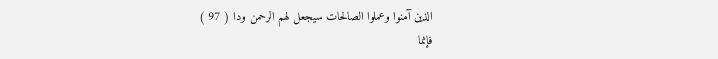الذين آمنوا وعملوا الصالحات سيجعل لهم الرحمن ودا ( 97 )
فإنما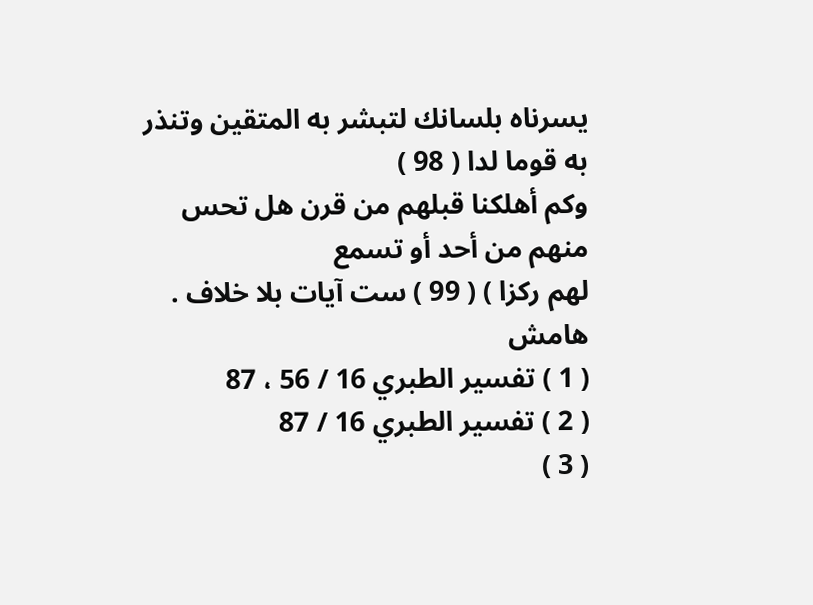يسرناه بلسانك لتبشر به المتقين وتنذر به قوما لدا ( 98 )
وكم أهلكنا قبلهم من قرن هل تحس منهم من أحد أو تسمع
لهم ركزا ) ( 99 ) ست آيات بلا خلاف .
هامش
( 1 ) تفسير الطبري 16 / 56 ، 87
( 2 ) تفسير الطبري 16 / 87
( 3 )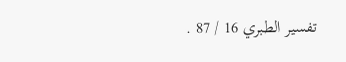تفسير الطبري 16 / 87 .